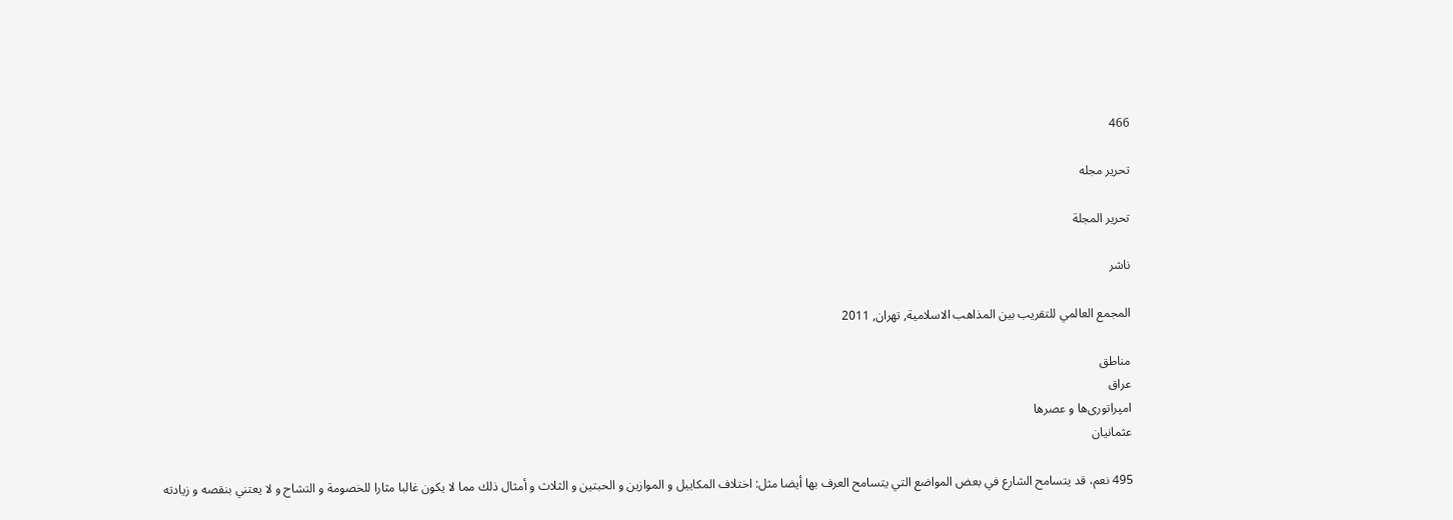466

تحریر مجله

تحرير المجلة

ناشر

المجمع العالمي للتقريب بين المذاهب الاسلامية, تهران, 2011

مناطق
عراق
امپراتوری‌ها و عصرها
عثمانیان

495 نعم، قد يتسامح الشارع في بعض المواضع التي يتسامح العرف بها أيضا مثل: اختلاف المكاييل و الموازين و الحبتين و الثلاث و أمثال ذلك مما لا يكون غالبا مثارا للخصومة و التشاح و لا يعتني بنقصه و زيادته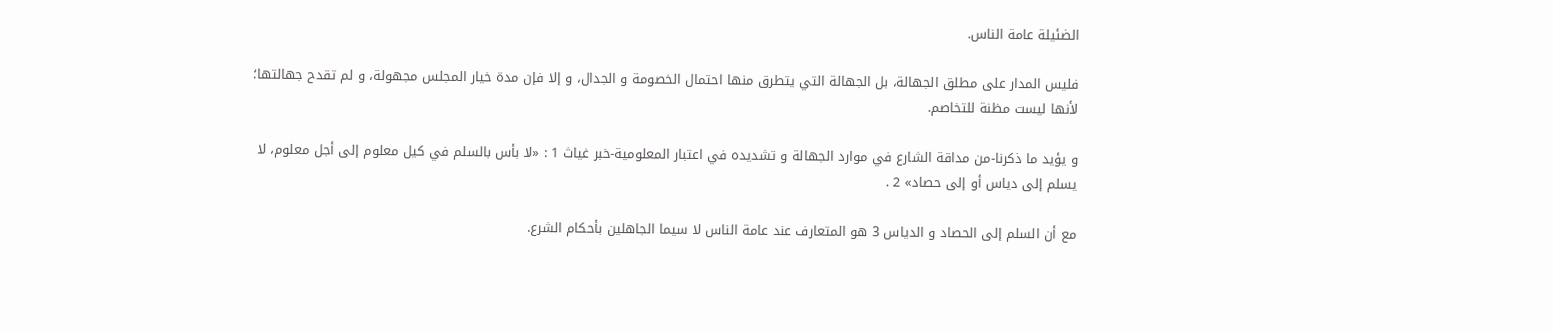الضئيلة عامة الناس.

فليس المدار على مطلق الجهالة، بل الجهالة التي يتطرق منها احتمال الخصومة و الجدال، و إلا فإن مدة خيار المجلس مجهولة، و لم تقدح جهالتها؛ لأنها ليست مظنة للتخاصم.

و يؤيد ما ذكرنا-من مداقة الشارع في موارد الجهالة و تشديده في اعتبار المعلومية-خبر غياث 1 : «لا بأس بالسلم في كيل معلوم إلى أجل معلوم، لا يسلم إلى دياس أو إلى حصاد» 2 .

مع أن السلم إلى الحصاد و الدياس 3 هو المتعارف عند عامة الناس لا سيما الجاهلين بأحكام الشرع.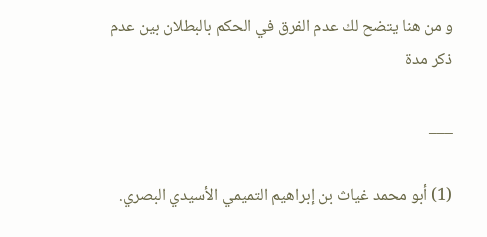و من هنا يتضح لك عدم الفرق في الحكم بالبطلان بين عدم ذكر مدة

___

(1) أبو محمد غياث بن إبراهيم التميمي الأسيدي البصري.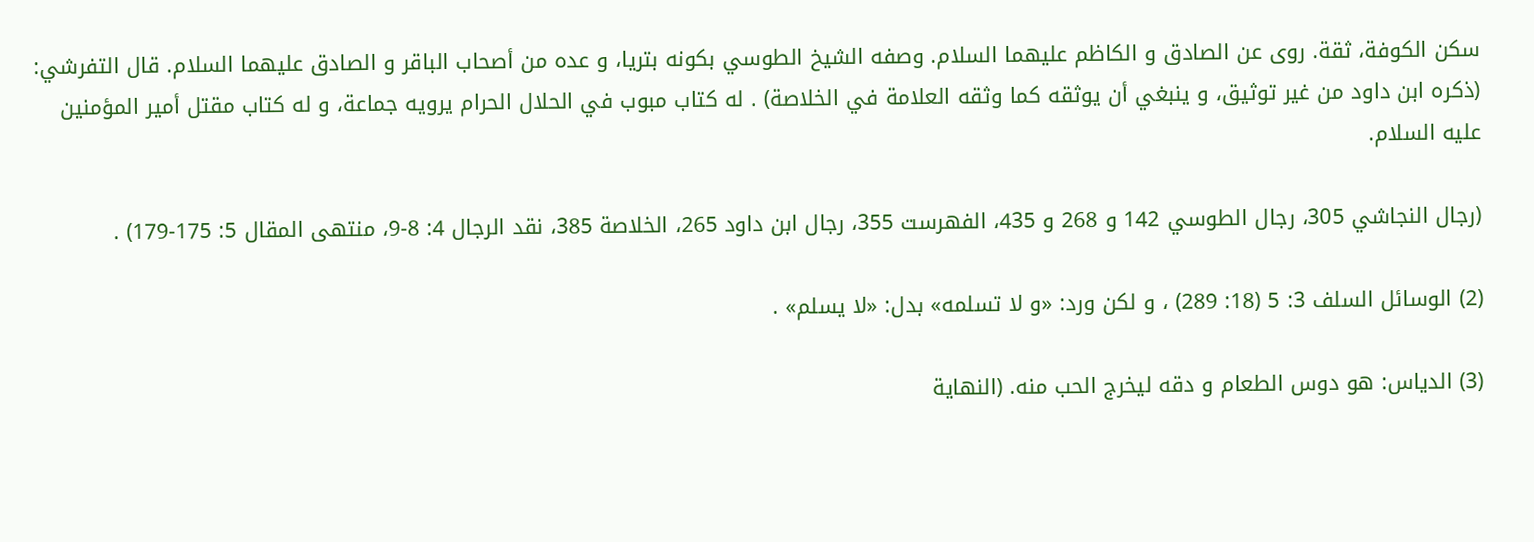سكن الكوفة، ثقة. روى عن الصادق و الكاظم عليهما السلام. وصفه الشيخ الطوسي بكونه بتريا، و عده من أصحاب الباقر و الصادق عليهما السلام. قال التفرشي: (ذكره ابن داود من غير توثيق، و ينبغي أن يوثقه كما وثقه العلامة في الخلاصة) . له كتاب مبوب في الحلال الحرام يرويه جماعة، و له كتاب مقتل أمير المؤمنين عليه السلام.

(رجال النجاشي 305، رجال الطوسي 142 و 268 و 435، الفهرست 355، رجال ابن داود 265، الخلاصة 385، نقد الرجال 4: 8-9، منتهى المقال 5: 175-179) .

(2) الوسائل السلف 3: 5 (18: 289) ، و لكن ورد: «و لا تسلمه» بدل: «لا يسلم» .

(3) الدياس: هو دوس الطعام و دقه ليخرج الحب منه. (النهاية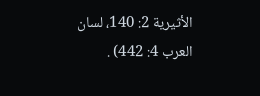الأثيرية 2: 140، لسان العرب 4: 442) .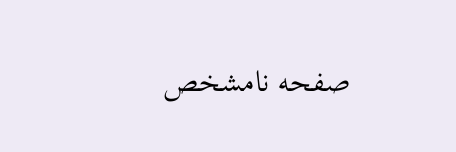صفحه نامشخص